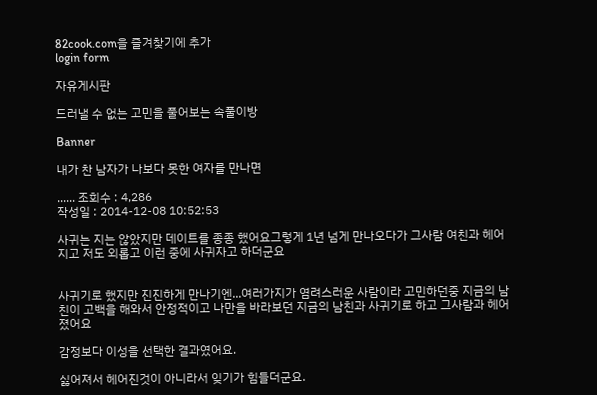82cook.com을 즐겨찾기에 추가
login form

자유게시판

드러낼 수 없는 고민을 풀어보는 속풀이방

Banner

내가 찬 남자가 나보다 못한 여자를 만나면

...... 조회수 : 4,286
작성일 : 2014-12-08 10:52:53

사귀는 지는 않았지만 데이트를 종종 했어요그렇게 1년 넘게 만나오다가 그사람 여친과 헤어지고 저도 외롭고 이런 중에 사귀자고 하더군요


사귀기로 했지만 진진하게 만나기엔...여러가지가 염려스러운 사람이라 고민하던중 지금의 남친이 고백을 해와서 안정적이고 나만을 바라보던 지금의 남친과 사귀기로 하고 그사람과 헤어졌어요

감정보다 이성을 선택한 결과였어요.

싫어져서 헤어진것이 아니라서 잊기가 힘들더군요.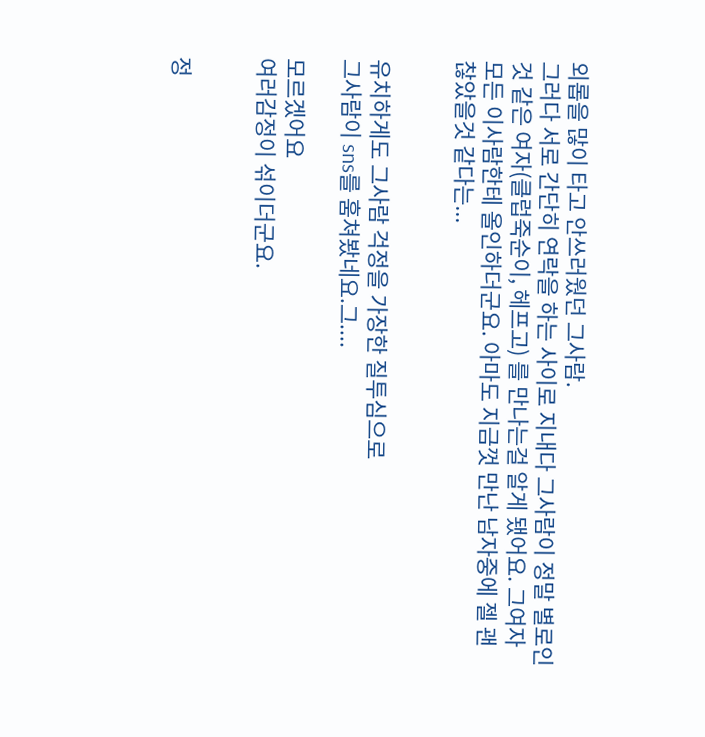외롭을 많이 타고 안쓰러웠던 그사람.
그러다 서로 간단히 연락을 하는 사이로 지내다 그사람이 정말 별로인것 같은 여자(클럽죽순이, 헤프고) 를 만나는걸 알게 됐어요. 그여자 모든 이사람한테 올인하더군요. 아마도 지금껏 만난 남자중에 젤 괜찮았을것 같다는...


유치하게도 그사람 걱정을 가장한 질투심으로
그사람이 sns를 훔쳐봤네요.그....

모르겠어요
여러감정이 섞이더군요.


정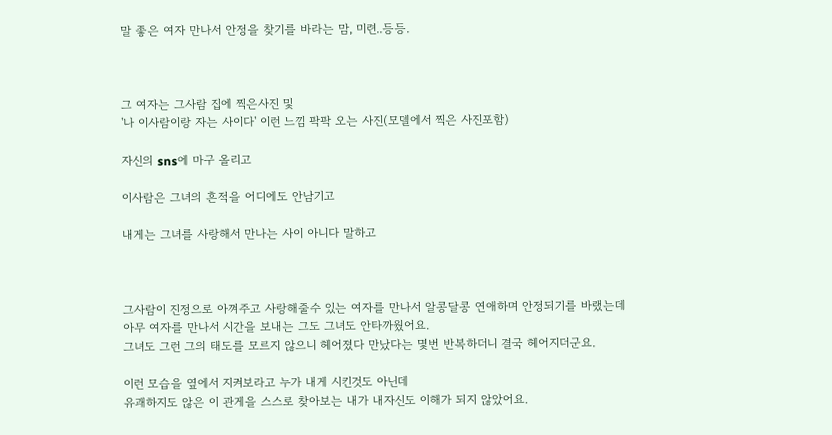말 좋은 여자 만나서 안정을 찾기를 바라는 맘, 미련..등등.



그 여자는 그사람 집에 찍은사진 및
'나 이사람이랑 자는 사이다' 이런 느낌 팍팍 오는 사진(모델에서 찍은 사진포함)

자신의 sns에 마구 올리고

이사람은 그녀의 흔적을 어디에도 안남기고

내게는 그녀를 사랑해서 만나는 사이 아니다 말하고



그사람이 진정으로 아껴주고 사랑해줄수 있는 여자를 만나서 알콩달콩 연애하며 안정되기를 바랬는데
아무 여자를 만나서 시간을 보내는 그도 그녀도 안타까웠어요.
그녀도 그런 그의 태도를 모르지 않으니 헤어졌다 만났다는 몇번 반복하더니 결국 헤어지더군요.

이런 모습을 옆에서 지켜보라고 누가 내게 시킨것도 아닌데
유괘하지도 않은 이 관게을 스스로 찾아보는 내가 내자신도 이해가 되지 않았어요.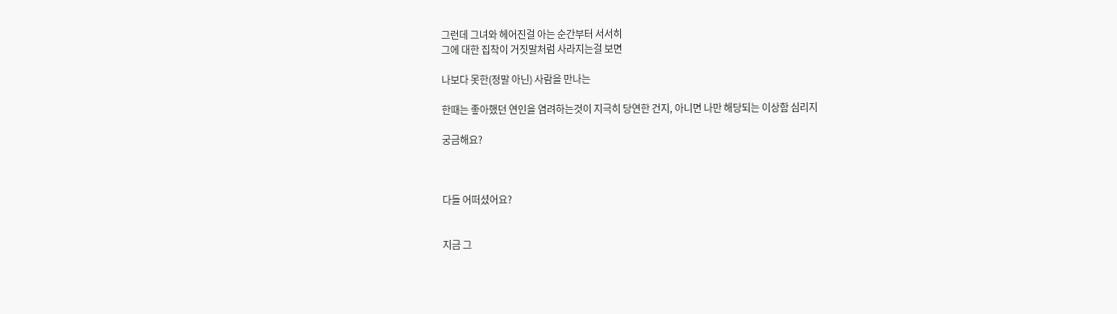그런데 그녀와 헤어진걸 아는 순간부터 서서히
그에 대한 집착이 거짓말처럼 사라지는걸 보면

나보다 못한(정말 아닌) 사람을 만나는

한때는 좋아했던 연인을 염려하는것이 지극히 당연한 건지, 아니면 나만 해당되는 이상함 심리지

궁금해요?



다들 어떠셨어요?


지금 그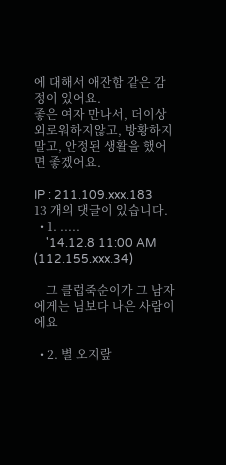에 대해서 애잔함 같은 감정이 있어요.
좋은 여자 만나서, 더이상 외로워하지않고, 방황하지 말고, 안정된 생활을 했어면 좋겠어요.

IP : 211.109.xxx.183
13 개의 댓글이 있습니다.
  • 1. .....
    '14.12.8 11:00 AM (112.155.xxx.34)

    그 클럽죽순이가 그 남자에게는 님보다 나은 사람이에요

  • 2. 별 오지랖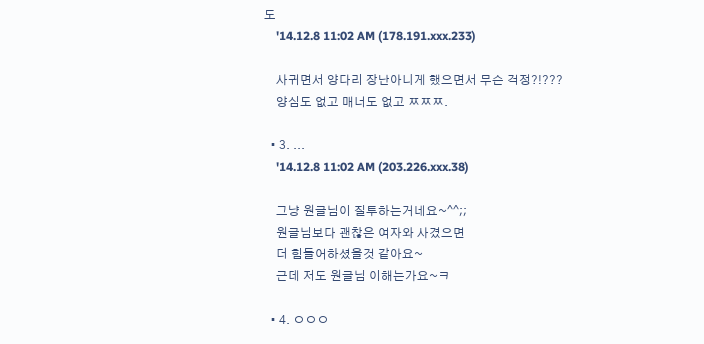도
    '14.12.8 11:02 AM (178.191.xxx.233)

    사귀면서 양다리 장난아니게 했으면서 무슨 걱정?!???
    양심도 없고 매너도 없고 ㅉㅉㅉ.

  • 3. ...
    '14.12.8 11:02 AM (203.226.xxx.38)

    그냥 원글님이 질투하는거네요~^^;;
    원글님보다 괜찮은 여자와 사겼으면
    더 힘들어하셨을것 같아요~
    근데 저도 원글님 이해는가요~ㅋ

  • 4. ㅇㅇㅇ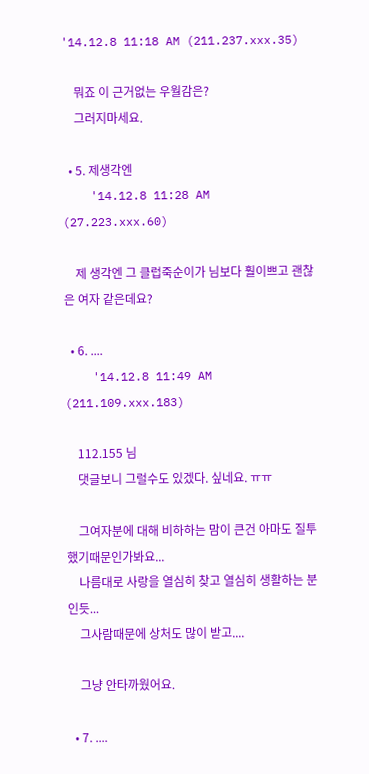'14.12.8 11:18 AM (211.237.xxx.35)

    뭐죠 이 근거없는 우월감은?
    그러지마세요.

  • 5. 제생각엔
    '14.12.8 11:28 AM (27.223.xxx.60)

    제 생각엔 그 클럽죽순이가 님보다 훨이쁘고 괜찮은 여자 같은데요?

  • 6. ....
    '14.12.8 11:49 AM (211.109.xxx.183)

    112.155 님
    댓글보니 그럴수도 있겠다. 싶네요. ㅠㅠ

    그여자분에 대해 비하하는 맘이 큰건 아마도 질투했기때문인가봐요...
    나름대로 사랑을 열심히 찾고 열심히 생활하는 분인듯...
    그사람때문에 상처도 많이 받고....

    그냥 안타까웠어요.

  • 7. ....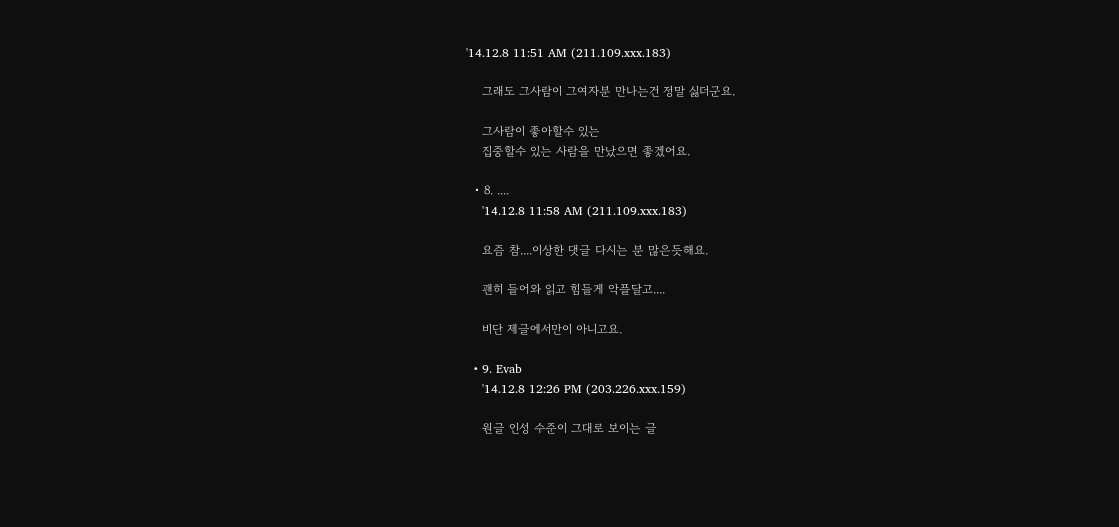'14.12.8 11:51 AM (211.109.xxx.183)

    그래도 그사람이 그여자분 만나는건 정말 싫더군요.

    그사람이 좋아할수 있는
    집중할수 있는 사람을 만났으면 좋겠어요.

  • 8. ....
    '14.12.8 11:58 AM (211.109.xxx.183)

    요즘 참....이상한 댓글 다시는 분 많은듯해요.

    괜히 들어와 읽고 힘들게 악플달고....

    비단 제글에서만이 아니고요.

  • 9. Evab
    '14.12.8 12:26 PM (203.226.xxx.159)

    원글 인성 수준이 그대로 보이는 글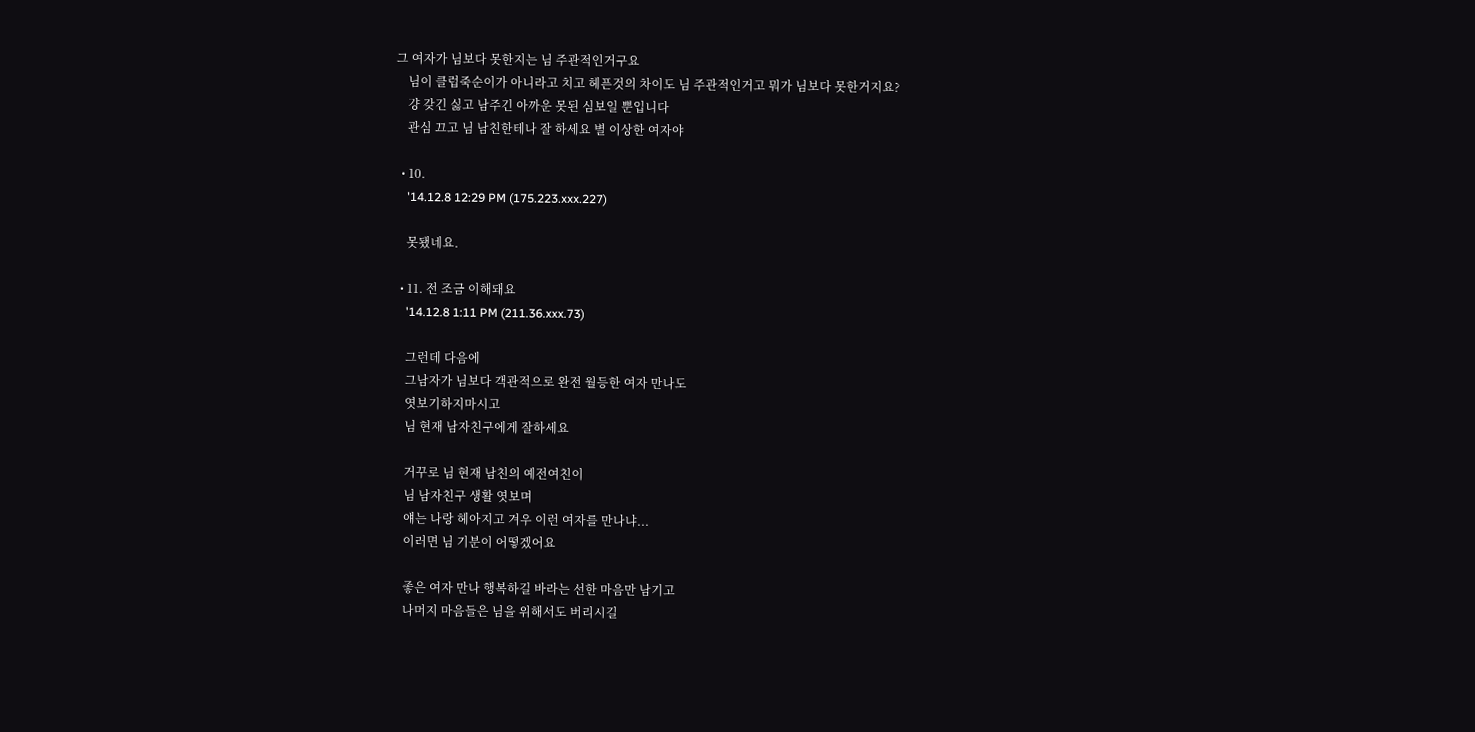그 여자가 님보다 못한지는 님 주관적인거구요
    님이 클럽죽순이가 아니라고 치고 헤픈것의 차이도 님 주관적인거고 뭐가 님보다 못한거지요?
    걍 갖긴 싫고 남주긴 아까운 못된 심보일 뿐입니다
    관심 끄고 님 남친한테나 잘 하세요 별 이상한 여자야

  • 10.
    '14.12.8 12:29 PM (175.223.xxx.227)

    못됐네요.

  • 11. 전 조금 이해돼요
    '14.12.8 1:11 PM (211.36.xxx.73)

    그런데 다음에
    그남자가 님보다 객관적으로 완전 월등한 여자 만나도
    엿보기하지마시고
    님 현재 남자친구에게 잘하세요

    거꾸로 님 현재 남친의 예전여친이
    님 남자친구 생활 엿보며
    얘는 나랑 헤아지고 겨우 이런 여자를 만나냐...
    이러면 님 기분이 어떻겠어요

    좋은 여자 만나 행복하길 바라는 선한 마음만 남기고
    나머지 마음들은 님을 위해서도 버리시길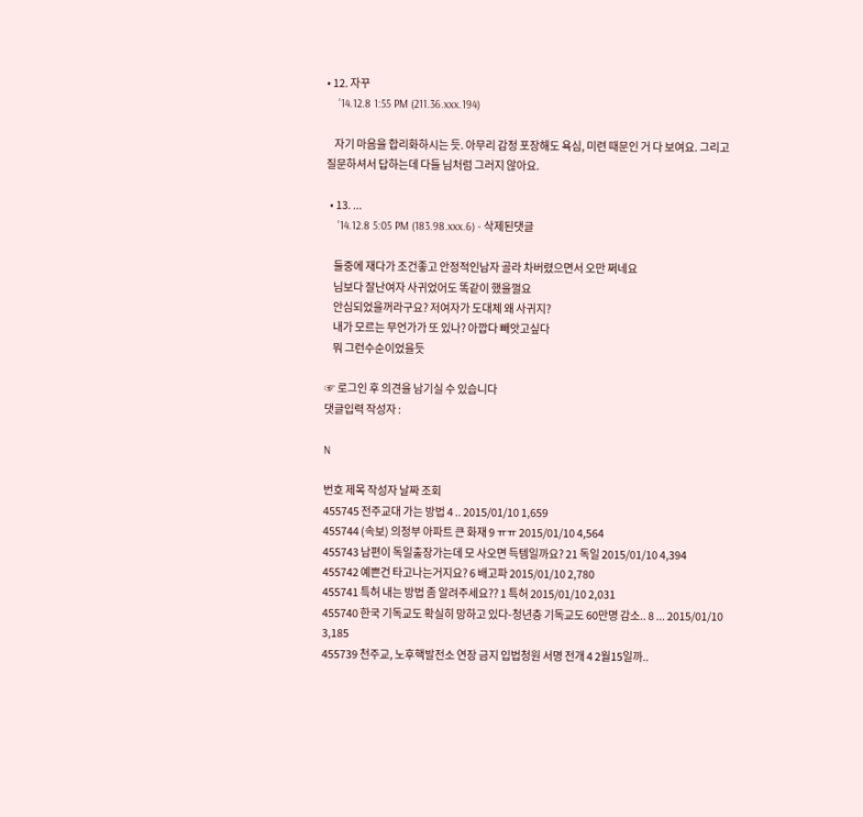• 12. 자꾸
    '14.12.8 1:55 PM (211.36.xxx.194)

    자기 마음을 합리화하시는 듯. 아무리 감정 포장해도 욕심, 미련 때문인 거 다 보여요. 그리고 질문하셔서 답하는데 다들 님처럼 그러지 않아요.

  • 13. ...
    '14.12.8 5:05 PM (183.98.xxx.6) - 삭제된댓글

    둘중에 재다가 조건좋고 안정적인남자 골라 차버렸으면서 오만 쩌네요
    님보다 잘난여자 사귀었어도 똑같이 했을껄요
    안심되었을꺼라구요? 저여자가 도대체 왜 사귀지?
    내가 모르는 무언가가 또 있나? 아깝다 빼앗고싶다
    뭐 그런수순이었을듯

☞ 로그인 후 의견을 남기실 수 있습니다
댓글입력 작성자 :

N

번호 제목 작성자 날짜 조회
455745 전주교대 가는 방법 4 .. 2015/01/10 1,659
455744 (속보) 의정부 아파트 큰 화재 9 ㅠㅠ 2015/01/10 4,564
455743 남편이 독일출장가는데 모 사오면 득템일까요? 21 독일 2015/01/10 4,394
455742 예쁜건 타고나는거지요? 6 배고파 2015/01/10 2,780
455741 특허 내는 방법 좀 알려주세요?? 1 특허 2015/01/10 2,031
455740 한국 기독교도 확실히 망하고 있다-청년층 기독교도 60만명 감소.. 8 ... 2015/01/10 3,185
455739 천주교, 노후핵발전소 연장 금지 입법청원 서명 전개 4 2월15일까..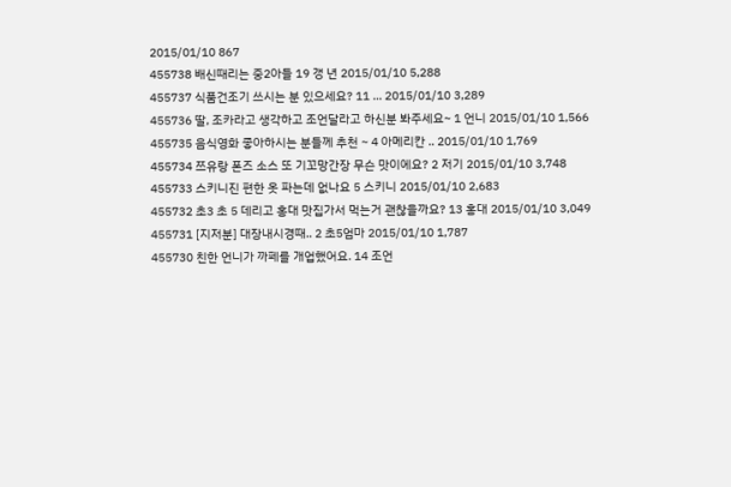2015/01/10 867
455738 배신때리는 중2아들 19 갱 년 2015/01/10 5,288
455737 식품건조기 쓰시는 분 있으세요? 11 ... 2015/01/10 3,289
455736 딸, 조카라고 생각하고 조언달라고 하신분 봐주세요~ 1 언니 2015/01/10 1,566
455735 음식영화 좋아하시는 분들께 추천 ~ 4 아메리칸 .. 2015/01/10 1,769
455734 쯔유랑 폰즈 소스 또 기꼬망간장 무슨 맛이에요? 2 저기 2015/01/10 3,748
455733 스키니진 편한 옷 파는데 없나요 5 스키니 2015/01/10 2,683
455732 초3 초 5 데리고 홍대 맛집가서 먹는거 괜찮을까요? 13 홍대 2015/01/10 3,049
455731 [지저분] 대장내시경때.. 2 초5엄마 2015/01/10 1,787
455730 친한 언니가 까페를 개업했어요. 14 조언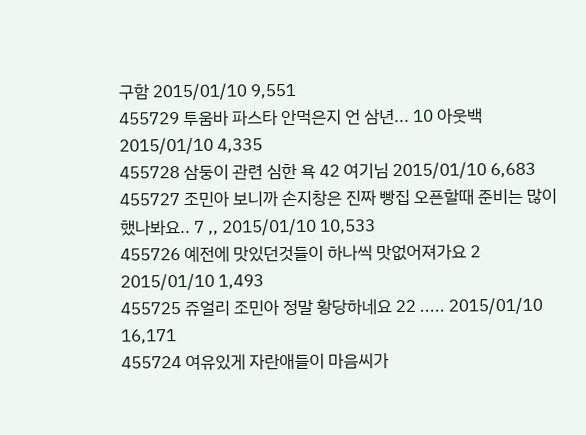구함 2015/01/10 9,551
455729 투움바 파스타 안먹은지 언 삼년... 10 아웃백 2015/01/10 4,335
455728 삼둥이 관련 심한 욕 42 여기님 2015/01/10 6,683
455727 조민아 보니까 손지창은 진짜 빵집 오픈할때 준비는 많이 했나봐요.. 7 ,, 2015/01/10 10,533
455726 예전에 맛있던것들이 하나씩 맛없어져가요 2 2015/01/10 1,493
455725 쥬얼리 조민아 정말 황당하네요 22 ..... 2015/01/10 16,171
455724 여유있게 자란애들이 마음씨가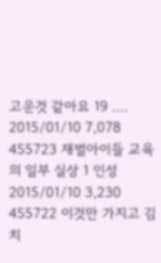고운것 같아요 19 .... 2015/01/10 7,078
455723 재벌아이들 교육의 일부 실상 1 인성 2015/01/10 3,230
455722 이것만 가지고 김치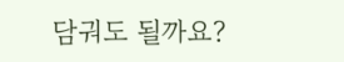담궈도 될까요?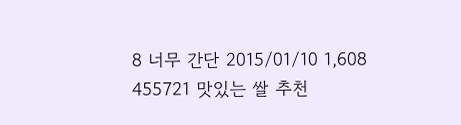8 너무 간단 2015/01/10 1,608
455721 맛있는 쌀 추천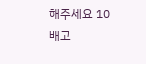해주세요 10 배고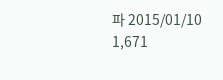파 2015/01/10 1,671